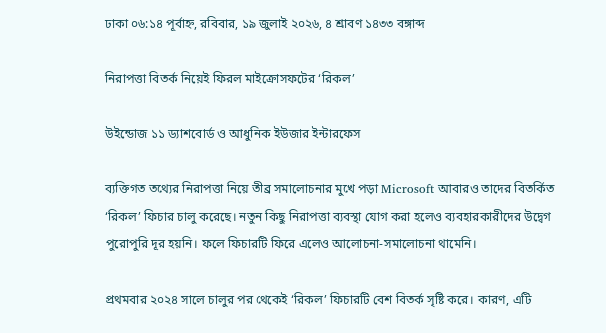ঢাকা ০৬:১৪ পূর্বাহ্ন, রবিবার, ১৯ জুলাই ২০২৬, ৪ শ্রাবণ ১৪৩৩ বঙ্গাব্দ

নিরাপত্তা বিতর্ক নিয়েই ফিরল মাইক্রোসফটের ‘রিকল’

উইন্ডোজ ১১ ড্যাশবোর্ড ও আধুনিক ইউজার ইন্টারফেস

ব্যক্তিগত তথ্যের নিরাপত্তা নিয়ে তীব্র সমালোচনার মুখে পড়া Microsoft আবারও তাদের বিতর্কিত ‘রিকল’ ফিচার চালু করেছে। নতুন কিছু নিরাপত্তা ব্যবস্থা যোগ করা হলেও ব্যবহারকারীদের উদ্বেগ পুরোপুরি দূর হয়নি। ফলে ফিচারটি ফিরে এলেও আলোচনা-সমালোচনা থামেনি।

প্রথমবার ২০২৪ সালে চালুর পর থেকেই ‘রিকল’ ফিচারটি বেশ বিতর্ক সৃষ্টি করে। কারণ, এটি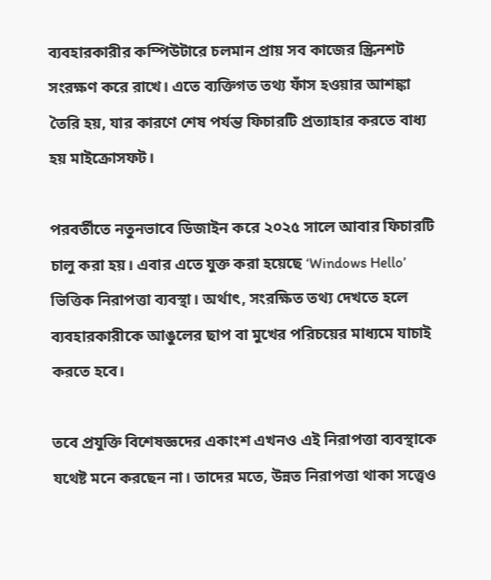ব্যবহারকারীর কম্পিউটারে চলমান প্রায় সব কাজের স্ক্রিনশট সংরক্ষণ করে রাখে। এতে ব্যক্তিগত তথ্য ফাঁস হওয়ার আশঙ্কা তৈরি হয়, যার কারণে শেষ পর্যন্ত ফিচারটি প্রত্যাহার করতে বাধ্য হয় মাইক্রোসফট।

পরবর্তীতে নতুনভাবে ডিজাইন করে ২০২৫ সালে আবার ফিচারটি চালু করা হয়। এবার এতে যুক্ত করা হয়েছে ‘Windows Hello’ ভিত্তিক নিরাপত্তা ব্যবস্থা। অর্থাৎ, সংরক্ষিত তথ্য দেখতে হলে ব্যবহারকারীকে আঙুলের ছাপ বা মুখের পরিচয়ের মাধ্যমে যাচাই করতে হবে।

তবে প্রযুক্তি বিশেষজ্ঞদের একাংশ এখনও এই নিরাপত্তা ব্যবস্থাকে যথেষ্ট মনে করছেন না। তাদের মতে, উন্নত নিরাপত্তা থাকা সত্ত্বেও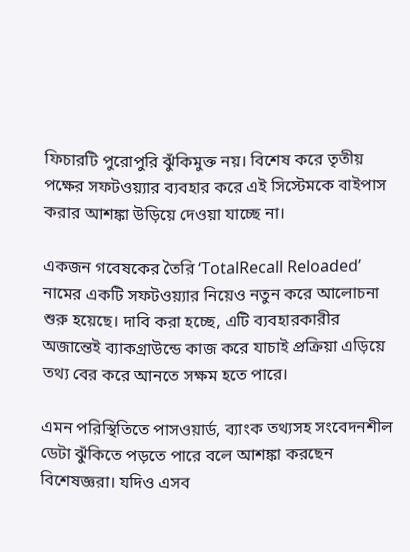ফিচারটি পুরোপুরি ঝুঁকিমুক্ত নয়। বিশেষ করে তৃতীয় পক্ষের সফটওয়্যার ব্যবহার করে এই সিস্টেমকে বাইপাস করার আশঙ্কা উড়িয়ে দেওয়া যাচ্ছে না।

একজন গবেষকের তৈরি ‘TotalRecall Reloaded’ নামের একটি সফটওয়্যার নিয়েও নতুন করে আলোচনা শুরু হয়েছে। দাবি করা হচ্ছে, এটি ব্যবহারকারীর অজান্তেই ব্যাকগ্রাউন্ডে কাজ করে যাচাই প্রক্রিয়া এড়িয়ে তথ্য বের করে আনতে সক্ষম হতে পারে।

এমন পরিস্থিতিতে পাসওয়ার্ড, ব্যাংক তথ্যসহ সংবেদনশীল ডেটা ঝুঁকিতে পড়তে পারে বলে আশঙ্কা করছেন বিশেষজ্ঞরা। যদিও এসব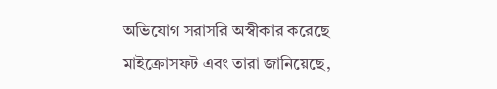অভিযোগ সরাসরি অস্বীকার করেছে মাইক্রোসফট এবং তারা জানিয়েছে,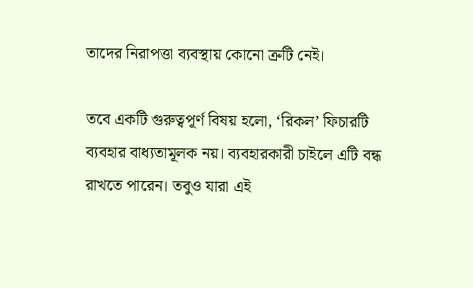তাদের নিরাপত্তা ব্যবস্থায় কোনো ত্রুটি নেই।

তবে একটি গুরুত্বপূর্ণ বিষয় হলো, ‘রিকল’ ফিচারটি ব্যবহার বাধ্যতামূলক নয়। ব্যবহারকারী চাইলে এটি বন্ধ রাখতে পারেন। তবুও যারা এই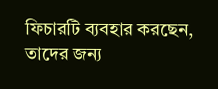ফিচারটি ব্যবহার করছেন, তাদের জন্য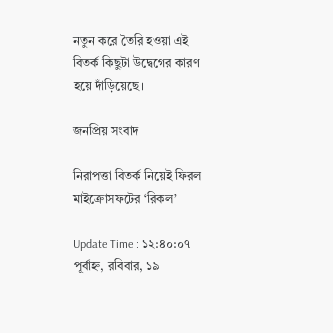নতুন করে তৈরি হওয়া এই বিতর্ক কিছুটা উদ্বেগের কারণ হয়ে দাঁড়িয়েছে।

জনপ্রিয় সংবাদ

নিরাপত্তা বিতর্ক নিয়েই ফিরল মাইক্রোসফটের ‘রিকল’

Update Time : ১২:৪০:০৭ পূর্বাহ্ন, রবিবার, ১৯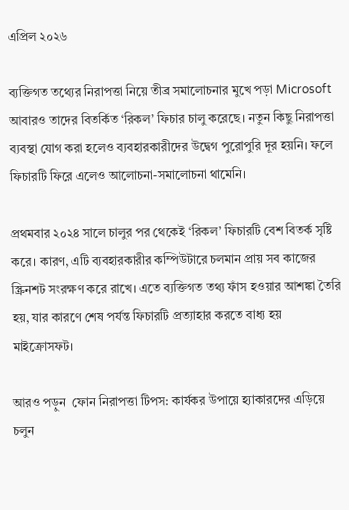এপ্রিল ২০২৬

ব্যক্তিগত তথ্যের নিরাপত্তা নিয়ে তীব্র সমালোচনার মুখে পড়া Microsoft আবারও তাদের বিতর্কিত ‘রিকল’ ফিচার চালু করেছে। নতুন কিছু নিরাপত্তা ব্যবস্থা যোগ করা হলেও ব্যবহারকারীদের উদ্বেগ পুরোপুরি দূর হয়নি। ফলে ফিচারটি ফিরে এলেও আলোচনা-সমালোচনা থামেনি।

প্রথমবার ২০২৪ সালে চালুর পর থেকেই ‘রিকল’ ফিচারটি বেশ বিতর্ক সৃষ্টি করে। কারণ, এটি ব্যবহারকারীর কম্পিউটারে চলমান প্রায় সব কাজের স্ক্রিনশট সংরক্ষণ করে রাখে। এতে ব্যক্তিগত তথ্য ফাঁস হওয়ার আশঙ্কা তৈরি হয়, যার কারণে শেষ পর্যন্ত ফিচারটি প্রত্যাহার করতে বাধ্য হয় মাইক্রোসফট।

আরও পড়ুন  ফোন নিরাপত্তা টিপস: কার্যকর উপায়ে হ্যাকারদের এড়িয়ে চলুন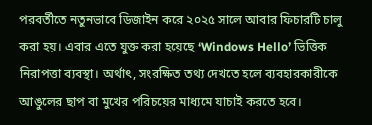পরবর্তীতে নতুনভাবে ডিজাইন করে ২০২৫ সালে আবার ফিচারটি চালু করা হয়। এবার এতে যুক্ত করা হয়েছে ‘Windows Hello’ ভিত্তিক নিরাপত্তা ব্যবস্থা। অর্থাৎ, সংরক্ষিত তথ্য দেখতে হলে ব্যবহারকারীকে আঙুলের ছাপ বা মুখের পরিচয়ের মাধ্যমে যাচাই করতে হবে।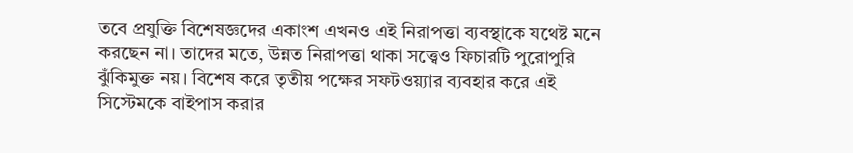তবে প্রযুক্তি বিশেষজ্ঞদের একাংশ এখনও এই নিরাপত্তা ব্যবস্থাকে যথেষ্ট মনে করছেন না। তাদের মতে, উন্নত নিরাপত্তা থাকা সত্ত্বেও ফিচারটি পুরোপুরি ঝুঁকিমুক্ত নয়। বিশেষ করে তৃতীয় পক্ষের সফটওয়্যার ব্যবহার করে এই সিস্টেমকে বাইপাস করার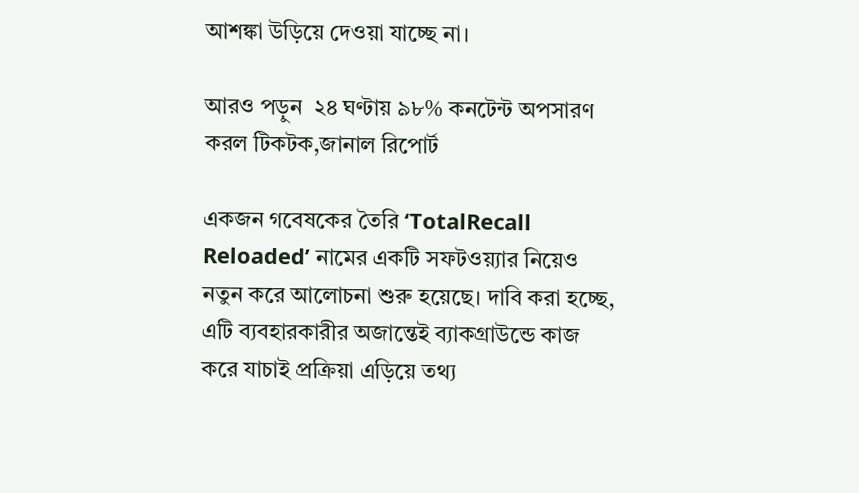আশঙ্কা উড়িয়ে দেওয়া যাচ্ছে না।

আরও পড়ুন  ২৪ ঘণ্টায় ৯৮% কনটেন্ট অপসারণ করল টিকটক,জানাল রিপোর্ট

একজন গবেষকের তৈরি ‘TotalRecall Reloaded’ নামের একটি সফটওয়্যার নিয়েও নতুন করে আলোচনা শুরু হয়েছে। দাবি করা হচ্ছে, এটি ব্যবহারকারীর অজান্তেই ব্যাকগ্রাউন্ডে কাজ করে যাচাই প্রক্রিয়া এড়িয়ে তথ্য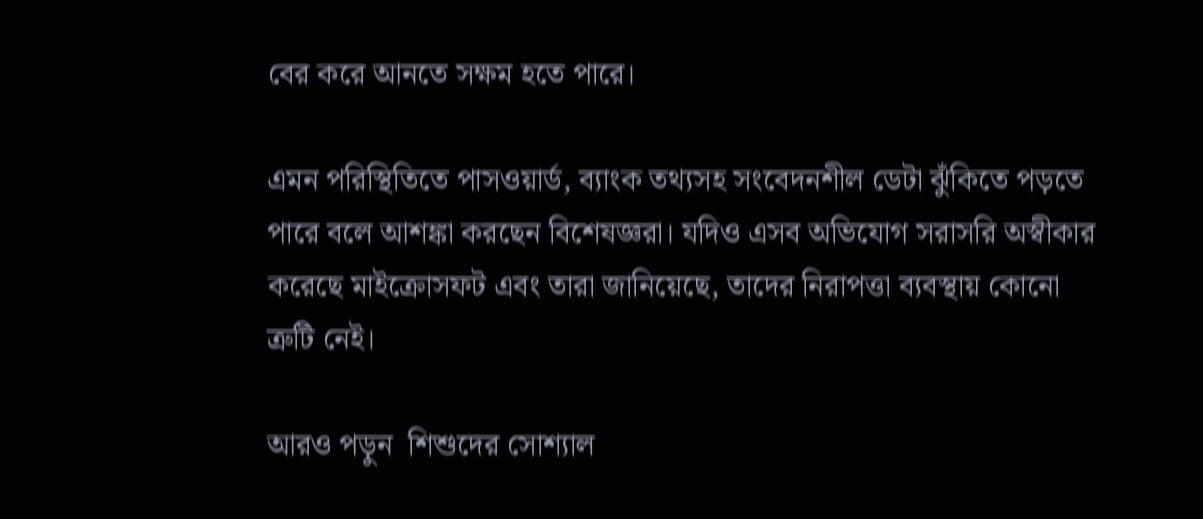বের করে আনতে সক্ষম হতে পারে।

এমন পরিস্থিতিতে পাসওয়ার্ড, ব্যাংক তথ্যসহ সংবেদনশীল ডেটা ঝুঁকিতে পড়তে পারে বলে আশঙ্কা করছেন বিশেষজ্ঞরা। যদিও এসব অভিযোগ সরাসরি অস্বীকার করেছে মাইক্রোসফট এবং তারা জানিয়েছে, তাদের নিরাপত্তা ব্যবস্থায় কোনো ত্রুটি নেই।

আরও পড়ুন  শিশুদের সোশ্যাল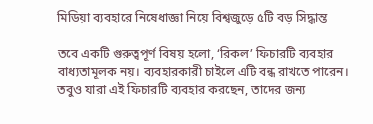মিডিয়া ব্যবহারে নিষেধাজ্ঞা নিয়ে বিশ্বজুড়ে ৫টি বড় সিদ্ধান্ত

তবে একটি গুরুত্বপূর্ণ বিষয় হলো, ‘রিকল’ ফিচারটি ব্যবহার বাধ্যতামূলক নয়। ব্যবহারকারী চাইলে এটি বন্ধ রাখতে পারেন। তবুও যারা এই ফিচারটি ব্যবহার করছেন, তাদের জন্য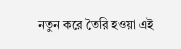নতুন করে তৈরি হওয়া এই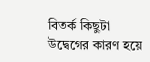বিতর্ক কিছুটা উদ্বেগের কারণ হয়ে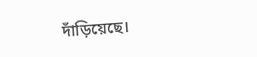দাঁড়িয়েছে।